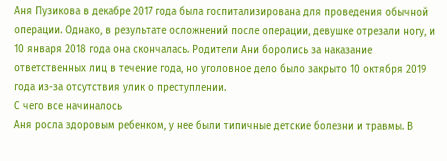Аня Пузикова в декабре 2017 года была госпитализирована для проведения обычной операции. Однако, в результате осложнений после операции, девушке отрезали ногу, и 10 января 2018 года она скончалась. Родители Ани боролись за наказание ответственных лиц в течение года, но уголовное дело было закрыто 10 октября 2019 года из-за отсутствия улик о преступлении.
С чего все начиналось
Аня росла здоровым ребенком, у нее были типичные детские болезни и травмы. В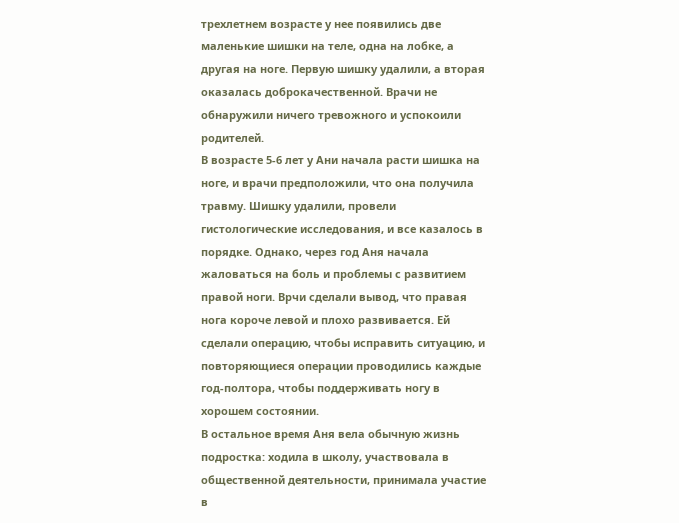трехлетнем возрасте у нее появились две маленькие шишки на теле, одна на лобке, а другая на ноге. Первую шишку удалили, а вторая оказалась доброкачественной. Врачи не обнаружили ничего тревожного и успокоили родителей.
В возрасте 5-6 лет у Ани начала расти шишка на ноге, и врачи предположили, что она получила травму. Шишку удалили, провели гистологические исследования, и все казалось в порядке. Однако, через год Аня начала жаловаться на боль и проблемы с развитием правой ноги. Врчи сделали вывод, что правая нога короче левой и плохо развивается. Ей сделали операцию, чтобы исправить ситуацию, и повторяющиеся операции проводились каждые год-полтора, чтобы поддерживать ногу в хорошем состоянии.
В остальное время Аня вела обычную жизнь подростка: ходила в школу, участвовала в общественной деятельности, принимала участие в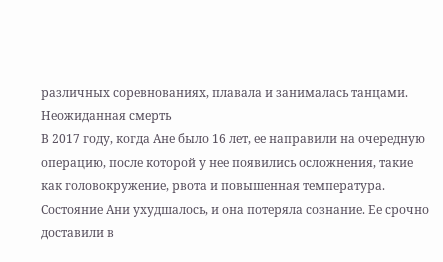различных соревнованиях, плавала и занималась танцами.
Неожиданная смерть
В 2017 году, когда Ане было 16 лет, ее направили на очередную операцию, после которой у нее появились осложнения, такие как головокружение, рвота и повышенная температура. Состояние Ани ухудшалось, и она потеряла сознание. Ее срочно доставили в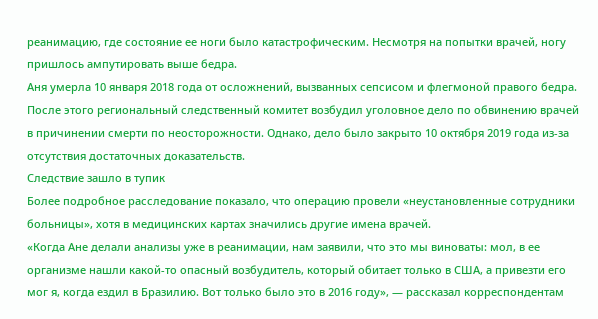реанимацию, где состояние ее ноги было катастрофическим. Несмотря на попытки врачей, ногу пришлось ампутировать выше бедра.
Аня умерла 10 января 2018 года от осложнений, вызванных сепсисом и флегмоной правого бедра. После этого региональный следственный комитет возбудил уголовное дело по обвинению врачей в причинении смерти по неосторожности. Однако, дело было закрыто 10 октября 2019 года из-за отсутствия достаточных доказательств.
Следствие зашло в тупик
Более подробное расследование показало, что операцию провели «неустановленные сотрудники больницы», хотя в медицинских картах значились другие имена врачей.
«Когда Ане делали анализы уже в реанимации, нам заявили, что это мы виноваты: мол, в ее организме нашли какой-то опасный возбудитель, который обитает только в США, а привезти его мог я, когда ездил в Бразилию. Вот только было это в 2016 году», — рассказал корреспондентам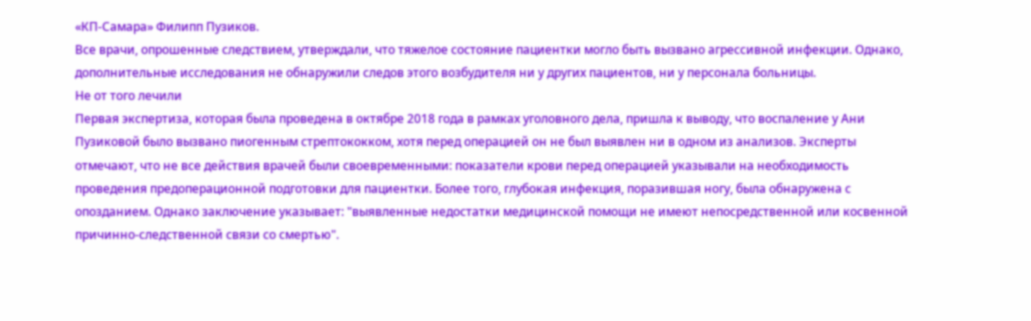«КП-Самара» Филипп Пузиков.
Все врачи, опрошенные следствием, утверждали, что тяжелое состояние пациентки могло быть вызвано агрессивной инфекции. Однако, дополнительные исследования не обнаружили следов этого возбудителя ни у других пациентов, ни у персонала больницы.
Не от того лечили
Первая экспертиза, которая была проведена в октябре 2018 года в рамках уголовного дела, пришла к выводу, что воспаление у Ани Пузиковой было вызвано пиогенным стрептококком, хотя перед операцией он не был выявлен ни в одном из анализов. Эксперты отмечают, что не все действия врачей были своевременными: показатели крови перед операцией указывали на необходимость проведения предоперационной подготовки для пациентки. Более того, глубокая инфекция, поразившая ногу, была обнаружена с опозданием. Однако заключение указывает: "выявленные недостатки медицинской помощи не имеют непосредственной или косвенной причинно-следственной связи со смертью".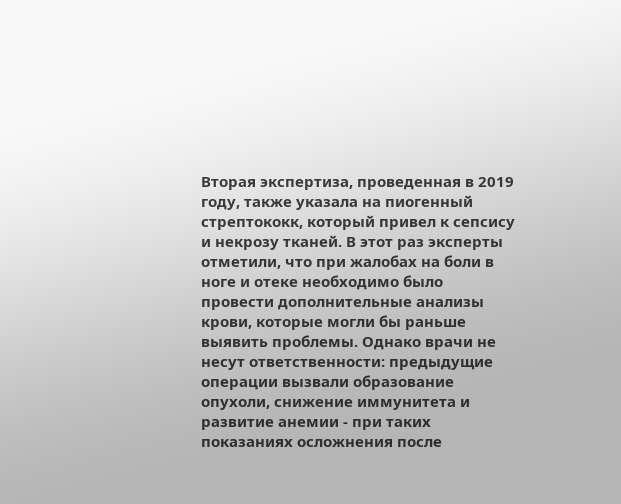Вторая экспертиза, проведенная в 2019 году, также указала на пиогенный стрептококк, который привел к сепсису и некрозу тканей. В этот раз эксперты отметили, что при жалобах на боли в ноге и отеке необходимо было провести дополнительные анализы крови, которые могли бы раньше выявить проблемы. Однако врачи не несут ответственности: предыдущие операции вызвали образование опухоли, снижение иммунитета и развитие анемии - при таких показаниях осложнения после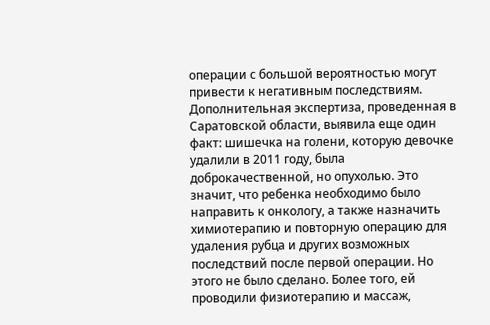операции с большой вероятностью могут привести к негативным последствиям.
Дополнительная экспертиза, проведенная в Саратовской области, выявила еще один факт: шишечка на голени, которую девочке удалили в 2011 году, была доброкачественной, но опухолью. Это значит, что ребенка необходимо было направить к онкологу, а также назначить химиотерапию и повторную операцию для удаления рубца и других возможных последствий после первой операции. Но этого не было сделано. Более того, ей проводили физиотерапию и массаж,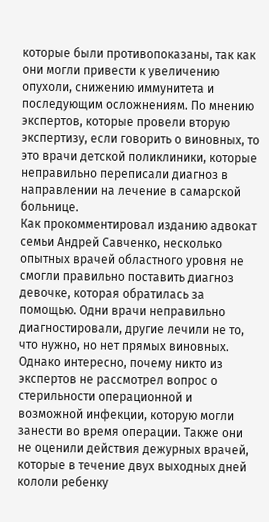которые были противопоказаны, так как они могли привести к увеличению опухоли, снижению иммунитета и последующим осложнениям. По мнению экспертов, которые провели вторую экспертизу, если говорить о виновных, то это врачи детской поликлиники, которые неправильно переписали диагноз в направлении на лечение в самарской больнице.
Как прокомментировал изданию адвокат семьи Андрей Савченко, несколько опытных врачей областного уровня не смогли правильно поставить диагноз девочке, которая обратилась за помощью. Одни врачи неправильно диагностировали, другие лечили не то, что нужно, но нет прямых виновных. Однако интересно, почему никто из экспертов не рассмотрел вопрос о стерильности операционной и возможной инфекции, которую могли занести во время операции. Также они не оценили действия дежурных врачей, которые в течение двух выходных дней кололи ребенку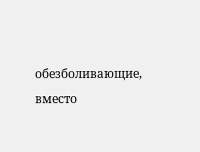обезболивающие, вместо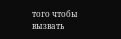того чтобы вызвать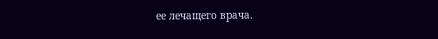ее лечащего врача.